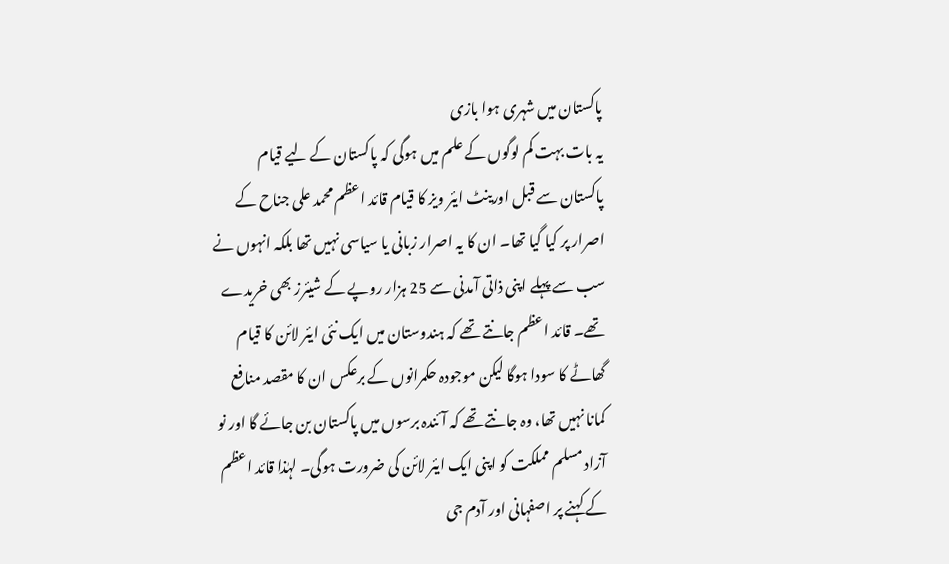پاکستان میں شہری ہوا بازی
یہ بات بہت کم لوگوں کے علم میں ہوگی کہ پاکستان کے لیے قیام پاکستان سے قبل اورینٹ ایئر ویز کا قیام قائد اعظم محمد علی جناح کے اصرار پر کیا گیا تھا۔ ان کا یہ اصرار زبانی یا سیاسی نہیں تھا بلکہ انہوں نے سب سے پہلے اپنی ذاتی آمدنی سے 25 ہزار روپے کے شیئرز بھی خریدے تھے۔ قائد اعظم جانتے تھے کہ ہندوستان میں ایک نئی ایئر لائن کا قیام گھاٹے کا سودا ہوگا لیکن موجودہ حکمرانوں کے برعکس ان کا مقصد منافع کمانا نہیں تھا، وہ جانتے تھے کہ آئندہ برسوں میں پاکستان بن جائے گا اور نو آزاد مسلم مملکت کو اپنی ایک ایئر لائن کی ضرورت ہوگی۔ لہٰذا قائد اعظم کے کہنے پر اصفہانی اور آدم جی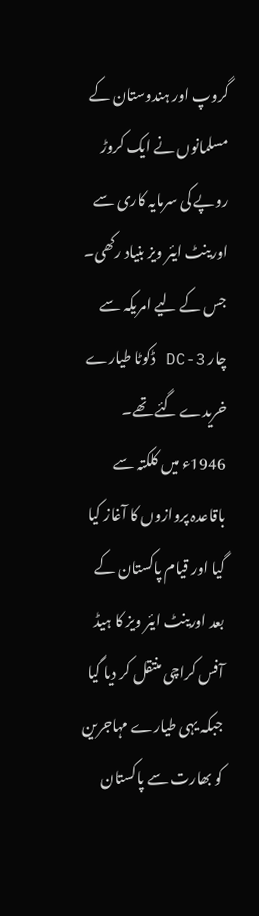گروپ اور ہندوستان کے مسلمانوں نے ایک کروڑ روپے کی سرمایہ کاری سے اورینٹ ایئر ویز بنیاد رکھی۔ جس کے لیے امریکہ سے چار DC-3 ڈکوٹا طیارے خریدے گئے تھے۔ 1946ء میں کلکتہ سے باقاعدہ پروازوں کا آغاز کیا گیا اور قیام پاکستان کے بعد اورینٹ ایئر ویز کا ہیڈ آفس کراچی منتقل کر دیا گیا جبکہ یہی طیارے مہاجرین کو بھارت سے پاکستان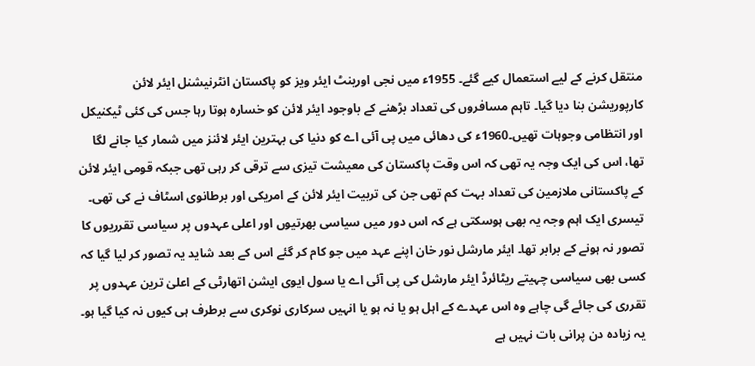منتقل کرنے کے لیے استعمال کیے گئے۔ 1955ء میں نجی اورینٹ ایئر ویز کو پاکستان انٹرنیشنل ایئر لائن کارپوریشن بنا دیا گیا۔ تاہم مسافروں کی تعداد بڑھنے کے باوجود ایئر لائن کو خسارہ ہوتا رہا جس کی کئی ٹیکنیکل اور انتظامی وجوہات تھیں۔1960ء کی دھائی میں پی آئی اے کو دنیا کی بہترین ایئر لائنز میں شمار کیا جانے لگا تھا، اس کی ایک وجہ یہ تھی کہ اس وقت پاکستان کی معیشت تیزی سے ترقی کر رہی تھی جبکہ قومی ایئر لائن کے پاکستانی ملازمین کی تعداد بہت کم تھی جن کی تربیت ایئر لائن کے امریکی اور برطانوی اسٹاف نے کی تھی۔ تیسری ایک اہم وجہ یہ بھی ہوسکتی ہے کہ اس دور میں سیاسی بھرتیوں اور اعلی عہدوں پر سیاسی تقرریوں کا تصور نہ ہونے کے برابر تھا۔ ایئر مارشل نور خان اپنے عہد میں جو کام کر گئے اس کے بعد شاید یہ تصور کر لیا گیا کہ کسی بھی سیاسی چہیتے ریٹائرڈ ایئر مارشل کی پی آئی اے یا سول ایوی ایشن اتھارٹی کے اعلیٰ ترین عہدوں پر تقرری کی جائے گی چاہے وہ اس عہدے کے اہل ہو یا نہ ہو یا انہیں سرکاری نوکری سے برطرف ہی کیوں نہ کیا گیا ہو۔
یہ زیادہ دن پرانی بات نہیں ہے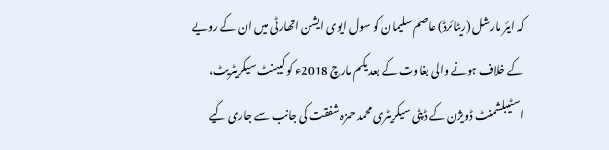کہ ایئر مارشل (ریٹائرڈ) عاصم سلیمان کو سول ایوی ایشن اتھارٹی میں ان کے رویے کے خلاف ہونے والی بغاوت کے بعد یکم مارچ 2018ء کو کیبنٹ سیکریٹریٹ، اسٹیبلشمنٹ ڈویژن کے ڈپٹی سیکریٹری محمد حمزہ شفقت کی جانب سے جاری کیے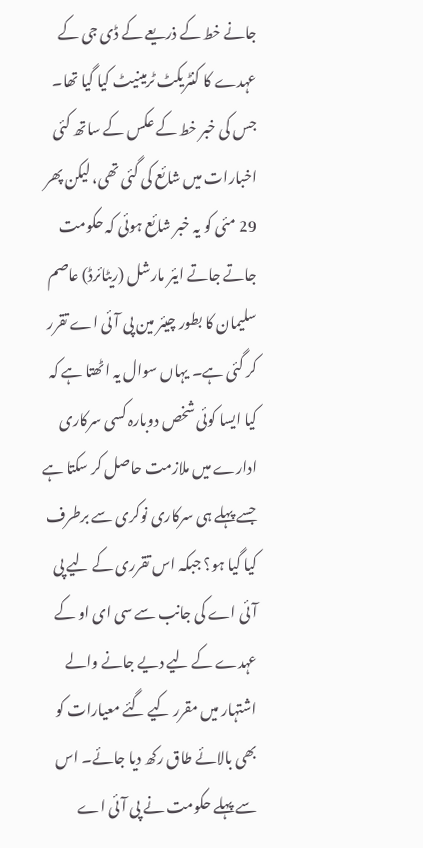جانے خط کے ذریعے کے ڈی جی کے عہدے کا کنٹریکٹ ٹرمینیٹ کیا گیا تھا۔ جس کی خبر خط کے عکس کے ساتھ کئی اخبارات میں شائع کی گئی تھی، لیکن پھر 29 مئی کو یہ خبر شائع ہوئی کہ حکومت جاتے جاتے ایئر مارشل (ریٹائرڈ) عاصم سلیمان کا بطور چیئر مین پی آئی اے تقرر کر گئی ہے۔ یہاں سوال یہ اٹھتا ہے کہ کیا ایسا کوئی شخص دوبارہ کسی سرکاری ادارے میں ملازمت حاصل کر سکتا ہے جسے پہلے ہی سرکاری نوکری سے برطرف کیا گیا ہو؟ جبکہ اس تقرری کے لیے پی آئی اے کی جانب سے سی ای او کے عہدے کے لیے دیے جانے والے اشتہار میں مقرر کیے گئے معیارات کو بھی بالائے طاق رکھ دیا جائے۔ اس سے پہلے حکومت نے پی آئی اے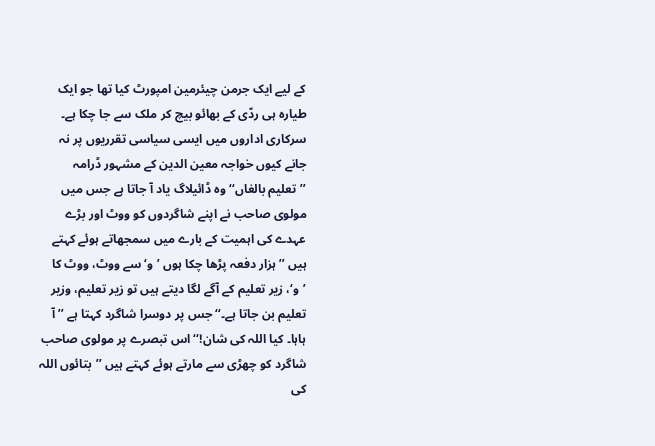کے لیے ایک جرمن چیئرمین امپورٹ کیا تھا جو ایک طیارہ ہی ردّی کے بھائو بیچ کر ملک سے جا چکا ہے۔ سرکاری اداروں میں ایسی سیاسی تقرریوں پر نہ جانے کیوں خواجہ معین الدین کے مشہور ڈرامہ ’’تعلیم بالغاں‘‘ وہ ڈائیلاگ یاد آ جاتا ہے جس میں مولوی صاحب نے اپنے شاگردوں کو ووٹ اور بڑے عہدے کی اہمیت کے بارے میں سمجھاتے ہوئے کہتے ہیں ’’ہزار دفعہ پڑھا چکا ہوں ’و‘ سے ووٹ، ووٹ کا ’و‘، زیر تعلیم کے آگے لگا دیتے ہیں تو زیر تعلیم، وزیر تعلیم بن جاتا ہے۔‘‘ جس پر دوسرا شاگرد کہتا ہے ’’آ ہاہا۔ کیا اللہ کی شان!‘‘ اس تبصرے پر مولوی صاحب شاگرد کو چھڑی سے مارتے ہوئے کہتے ہیں ’’بتائوں اللہ کی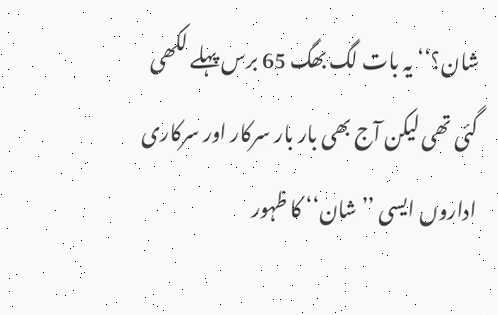شان؟‘‘ یہ بات لگ بھگ 65 برس پہلے لکھی گئی تھی لیکن آج بھی بار بار سرکار اور سرکاری اداروں ایسی ’’شان‘‘ کا ظہور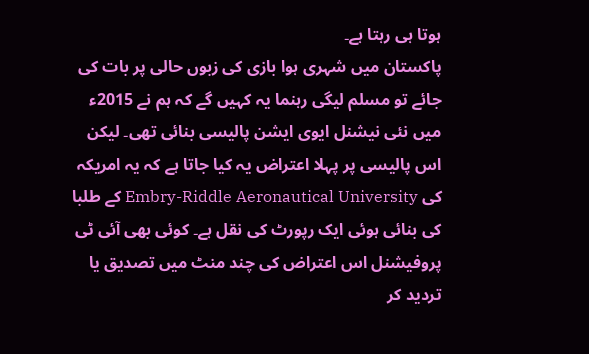ہوتا ہی رہتا ہے۔
پاکستان میں شہری ہوا بازی کی زبوں حالی پر بات کی جائے تو مسلم لیگی رہنما یہ کہیں گے کہ ہم نے 2015ء میں نئی نیشنل ایوی ایشن پالیسی بنائی تھی۔ لیکن اس پالیسی پر پہلا اعتراض یہ کیا جاتا ہے کہ یہ امریکہ کی Embry-Riddle Aeronautical University کے طلبا کی بنائی ہوئی ایک رپورٹ کی نقل ہے۔ کوئی بھی آئی ٹی پروفیشنل اس اعتراض کی چند منٹ میں تصدیق یا تردید کر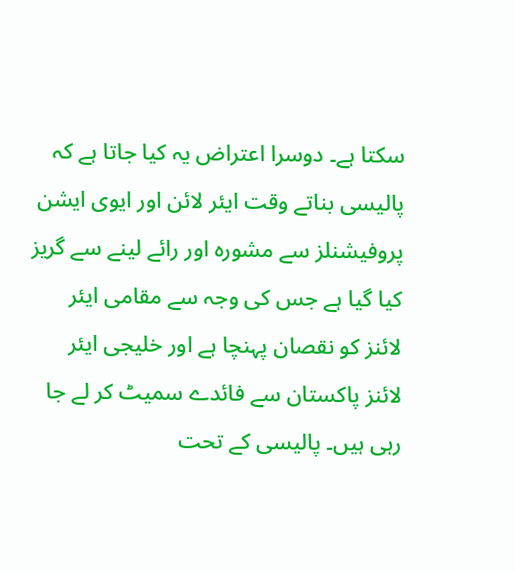سکتا ہے۔ دوسرا اعتراض یہ کیا جاتا ہے کہ پالیسی بناتے وقت ایئر لائن اور ایوی ایشن پروفیشنلز سے مشورہ اور رائے لینے سے گریز کیا گیا ہے جس کی وجہ سے مقامی ایئر لائنز کو نقصان پہنچا ہے اور خلیجی ایئر لائنز پاکستان سے فائدے سمیٹ کر لے جا رہی ہیں۔ پالیسی کے تحت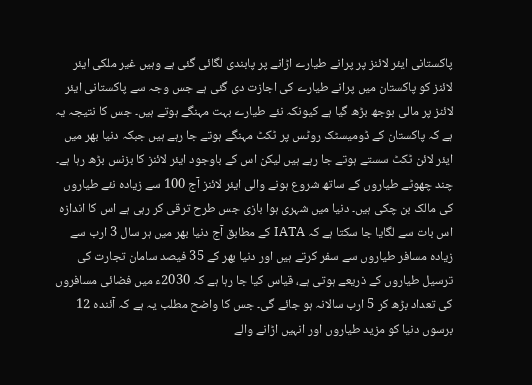پاکستانی ایئر لائنز پر پرانے طیارے اڑانے پر پابندی لگائی گئی ہے وہیں غیر ملکی ایئر لائنز کو پاکستان میں پرانے طیارے کی اجازت دی گئی ہے جس وجہ سے پاکستانی ایئر لائنز پر مالی بوجھ بڑھ گیا ہے کیونکہ نئے طیارے بہت مہنگے ہوتے ہیں۔ جس کا نتیجہ یہ ہے کہ پاکستان کے ڈومیسٹک روٹس پر ٹکٹ مہنگے ہوتے جا رہے ہیں جبکہ دنیا بھر میں ایئر لائن ٹکٹ سستے ہوتے جا رہے ہیں لیکن اس کے باوجود ایئر لائنز کا بزنس بڑھ رہا ہے۔ چند چھوٹے طیاروں کے ساتھ شروع ہونے والی ایئر لائنز آج 100 سے زیادہ نئے طیاروں کی مالک بن چکی ہیں۔ دنیا میں شہری ہوا بازی جس طرح ترقی کر رہی ہے اس کا اندازہ اس بات سے لگایا جا سکتا ہے کہ IATA کے مطابق آج دنیا بھر میں ہر سال 3 ارب سے زیادہ مسافر طیاروں سے سفر کرتے ہیں اور دنیا بھر کے 35 فیصد سامان تجارت کی ترسیل طیاروں کے ذریعے ہوتی ہے، قیاس کیا جا رہا ہے کہ 2030ء میں فضائی مسافروں کی تعداد بڑھ کر 5 ارب سالانہ ہو جائے گی۔ جس کا واضح مطلب یہ ہے کہ آئندہ 12 برسوں دنیا کو مزید طیاروں اور انہیں اڑانے والے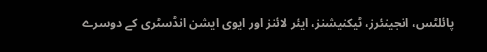پائلٹس، انجینئرز، ٹیکنیشنز، ایئر لائنز اور ایوی ایشن انڈسٹری کے دوسرے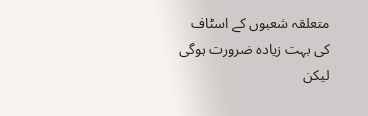متعلقہ شعبوں کے اسٹاف کی بہت زیادہ ضرورت ہوگی لیکن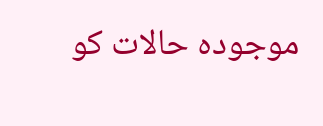موجودہ حالات کو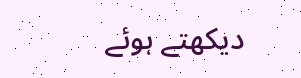دیکھتے ہوئے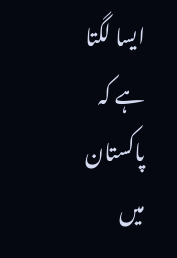ایسا لگتا ہے کہ پاکستان میں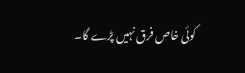کوئی خاص فرق نہیں پڑے گا۔